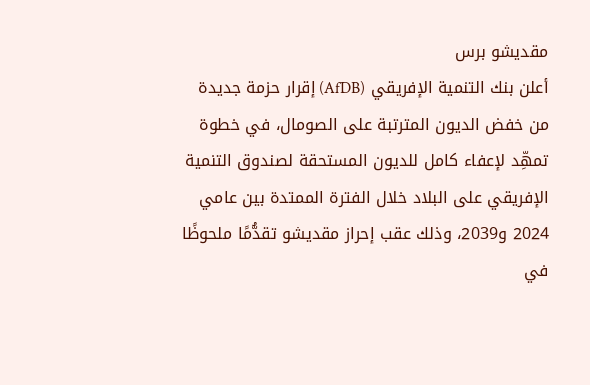مقديشو برس
أعلن بنك التنمية الإفريقي (AfDB) إقرار حزمة جديدة من خفض الديون المترتبة على الصومال، في خطوة تمهِّد لإعفاء كامل للديون المستحقة لصندوق التنمية الإفريقي على البلاد خلال الفترة الممتدة بين عامي 2024 و2039، وذلك عقب إحراز مقديشو تقدُّمًا ملحوظًا في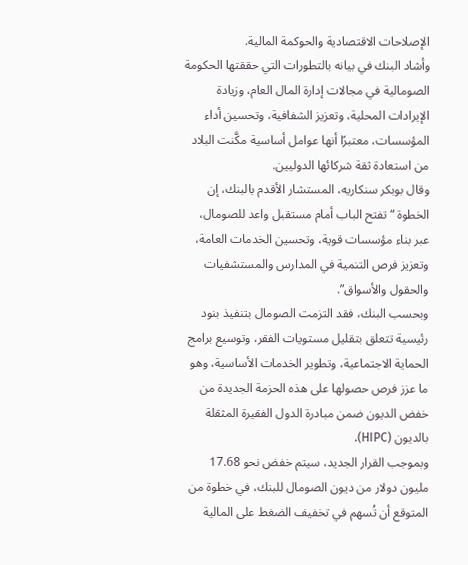الإصلاحات الاقتصادية والحوكمة المالية.
وأشاد البنك في بيانه بالتطورات التي حققتها الحكومة الصومالية في مجالات إدارة المال العام، وزيادة الإيرادات المحلية، وتعزيز الشفافية، وتحسين أداء المؤسسات، معتبرًا أنها عوامل أساسية مكَّنت البلاد من استعادة ثقة شركائها الدوليين.
وقال بوبكر سنكاريه، المستشار الأقدم بالبنك، إن الخطوة “تفتح الباب أمام مستقبل واعد للصومال، عبر بناء مؤسسات قوية، وتحسين الخدمات العامة، وتعزيز فرص التنمية في المدارس والمستشفيات والحقول والأسواق”.
وبحسب البنك، فقد التزمت الصومال بتنفيذ بنود رئيسية تتعلق بتقليل مستويات الفقر، وتوسيع برامج الحماية الاجتماعية، وتطوير الخدمات الأساسية، وهو ما عزز فرص حصولها على هذه الحزمة الجديدة من خفض الديون ضمن مبادرة الدول الفقيرة المثقلة بالديون (HIPC).
وبموجب القرار الجديد، سيتم خفض نحو 17.68 مليون دولار من ديون الصومال للبنك، في خطوة من المتوقع أن تُسهم في تخفيف الضغط على المالية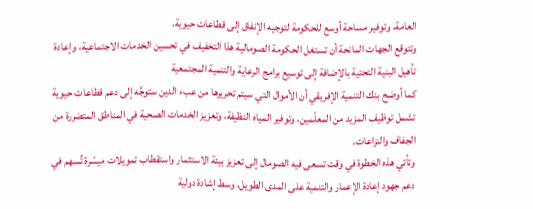العامة، وتوفير مساحة أوسع للحكومة لتوجيه الإنفاق إلى قطاعات حيوية.
وتتوقع الجهات المانحة أن تستغل الحكومة الصومالية هذا التخفيف في تحسين الخدمات الاجتماعية، وإعادة تأهيل البنية التحتية بالإضافة إلى توسيع برامج الرعاية والتنمية المجتمعية
كما أوضح بنك التنمية الإفريقي أن الأموال التي سيتم تحريرها من عبء الدين ستوجَّه إلى دعم قطاعات حيوية تشمل توظيف المزيد من المعلّمين، وتوفير المياه النظيفة، وتعزيز الخدمات الصحية في المناطق المتضررة من الجفاف والنزاعات.
وتأتي هذه الخطوة في وقت تسعى فيه الصومال إلى تعزيز بيئة الاستثمار واستقطاب تمويلات ميسّرة تُسهم في دعم جهود إعادة الإعمار والتنمية على المدى الطويل، وسط إشادة دولية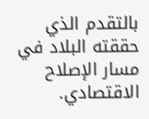بالتقدم الذي حققته البلاد في مسار الإصلاح الاقتصادي.